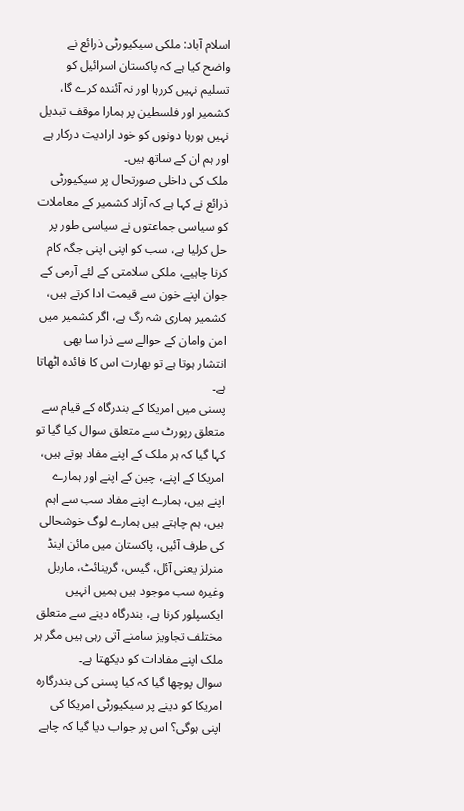اسلام آباد: ملکی سیکیورٹی ذرائع نے واضح کیا ہے کہ پاکستان اسرائیل کو تسلیم نہیں کررہا اور نہ آئندہ کرے گا، کشمیر اور فلسطین پر ہمارا موقف تبدیل نہیں ہورہا دونوں کو خود ارادیت درکار ہے اور ہم ان کے ساتھ ہیں۔
ملک کی داخلی صورتحال پر سیکیورٹی ذرائع نے کہا ہے کہ آزاد کشمیر کے معاملات کو سیاسی جماعتوں نے سیاسی طور پر حل کرلیا ہے، سب کو اپنی اپنی جگہ کام کرنا چاہیے، ملکی سلامتی کے لئے آرمی کے جوان اپنے خون سے قیمت ادا کرتے ہیں، کشمیر ہماری شہ رگ ہے، اگر کشمیر میں امن وامان کے حوالے سے ذرا سا بھی انتشار ہوتا ہے تو بھارت اس کا فائدہ اٹھاتا ہے۔
پسنی میں امریکا کے بندرگاہ کے قیام سے متعلق رپورٹ سے متعلق سوال کیا گیا تو کہا گیا کہ ہر ملک کے اپنے مفاد ہوتے ہیں، امریکا کے اپنے، چین کے اپنے اور ہمارے اپنے ہیں، ہمارے اپنے مفاد سب سے اہم ہیں، ہم چاہتے ہیں ہمارے لوگ خوشحالی کی طرف آئیں، پاکستان میں مائن اینڈ منرلز یعنی آئل، گیس، گرینائٹ، ماربل وغیرہ سب موجود ہیں ہمیں انہیں ایکسپلور کرنا ہے، بندرگاہ دینے سے متعلق مختلف تجاویز سامنے آتی رہی ہیں مگر ہر ملک اپنے مفادات کو دیکھتا ہے۔
سوال پوچھا گیا کہ کیا پسنی کی بندرگارہ امریکا کو دینے پر سیکیورٹی امریکا کی اپنی ہوگی؟ اس پر جواب دیا گیا کہ چاہے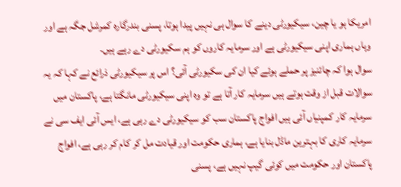امریکا ہو یا چین، سیکیورٹی دینے کا سوال ہی نہیں پیدا ہوتا، پسنی بندرگارہ کمرشل جگہ ہے اور وہاں ہماری اپنی سیکیورٹی ہے اور سرمایہ کاروں کو ہم سکیورٹی دے رہے ہیں۔
سوال ہوا کہ چائنیز پر حملے ہوئے کیا ان کی سکیورٹی آئی؟ اس پر سیکیورٹی ذرائع نے کہا کہ یہ سوالات قبل از وقت ہوتے ہیں سرمایہ کار آتا ہے تو وہ اپنی سیکیورٹی مانگتا ہے، پاکستان میں سرمایہ کار کمپنیاں آئی ہیں افواج پاکستان سب کو سیکیورٹی دے رہی ہے، ایس آئی ایف سی نے سرمایہ کاری کا بہترین ماڈل بنایا ہے، ہماری حکومت اور قیادت مل کر کام کر رہی ہے، افواج پاکستان اور حکومت میں کوئی گیپ نہیں ہے، پسنی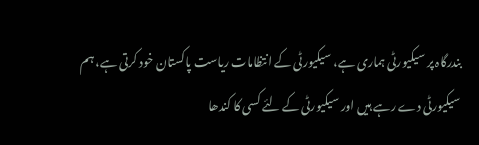بندرگاہ پر سیکیورٹی ہماری ہے، سیکیورٹی کے انتظامات ریاست پاکستان خود کرتی ہے، ہم سیکیورٹی دے رہے ہیں اور سیکیورٹی کے لئے کسی کا کندھا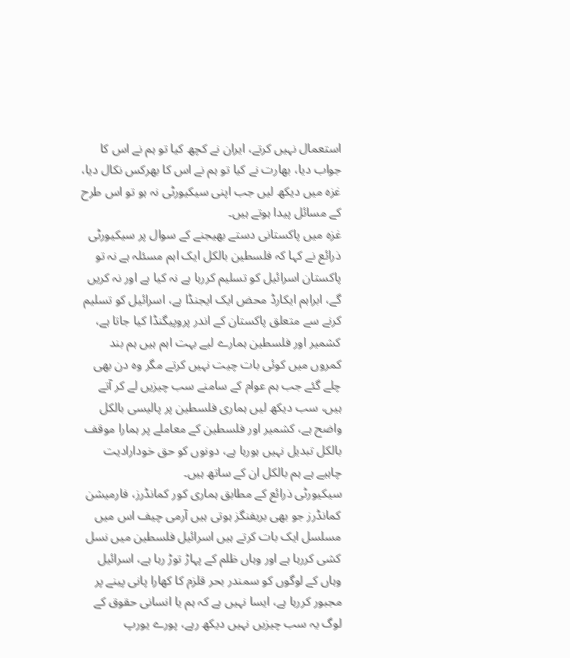استعمال نہیں کرتے، ایران نے کچھ کیا تو ہم نے اس کا جواب دیا، بھارت نے کیا تو ہم نے اس کا بھرکس نکال دیا، غزہ میں دیکھ لیں جب اپنی سیکیورٹی نہ ہو تو اس طرح کے مسائل پیدا ہوتے ہیں۔
غزہ میں پاکستانی دستے بھیجنے کے سوال پر سیکیورٹی ذرائع نے کہا کہ فلسطین بالکل ایک اہم مسئلہ ہے نہ تو پاکستان اسرائیل کو تسلیم کررہا ہے نہ کیا ہے اور نہ کریں گے، ابراہم ایکارڈ محض ایک ایجنڈا ہے، اسرائیل کو تسلیم کرنے سے متعلق پاکستان کے اندر پروپیگنڈا کیا جاتا ہے، کشمیر اور فلسطین ہمارے لیے بہت اہم ہیں ہم بند کمروں میں کوئی بات چیت نہیں کرتے مگر وہ دن بھی چلے گئے جب ہم عوام کے سامنے سب چیزیں لے کر آتے ہیں، سب دیکھ لیں ہماری فلسطین پر پالیسی بالکل واضح ہے، کشمیر اور فلسطین کے معاملے پر ہمارا موقف بالکل تبدیل نہیں ہورہا ہے، دونوں کو حق خودارادیت چاہیے ہے ہم بالکل ان کے ساتھ ہیں۔
سیکیورٹی ذرائع کے مطابق ہماری کور کمانڈرز، فارمیشن کمانڈرز جو بھی بریفنگز ہوتی ہیں آرمی چیف اس میں مسلسل ایک بات کرتے ہیں اسرائیل فلسطین میں نسل کشی کررہا ہے اور وہاں ظلم کے پہاڑ توڑ رہا ہے، اسرائیل وہاں کے لوگوں کو سمندر بحر قلزم کا کھارا پانی پینے پر مجبور کررہا ہے، ایسا نہیں ہے کہ ہم یا انسانی حقوق کے لوگ یہ سب چیزیں نہیں دیکھ رہے، پورے یورپ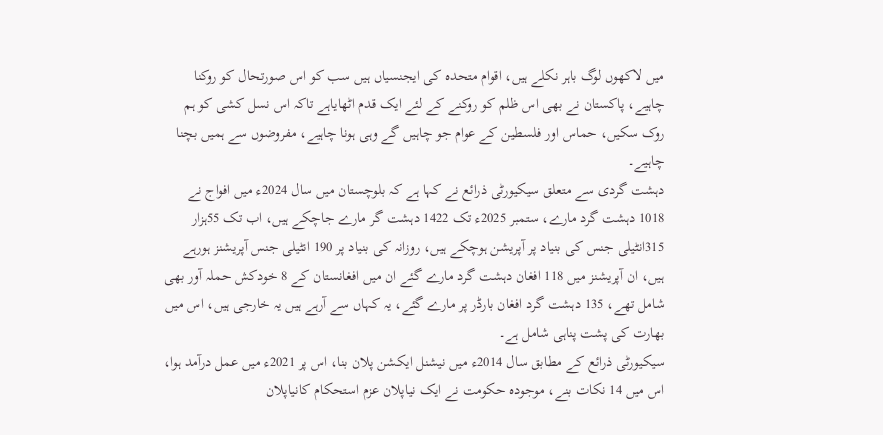میں لاکھوں لوگ باہر نکلے ہیں، اقوام متحدہ کی ایجنسیاں ہیں سب کو اس صورتحال کو روکنا چاہیے، پاکستان نے بھی اس ظلم کو روکنے کے لئے ایک قدم اٹھایاہے تاکہ اس نسل کشی کو ہم روک سکیں، حماس اور فلسطین کے عوام جو چاہیں گے وہی ہونا چاہیے، مفروضوں سے ہمیں بچنا چاہیے۔
دہشت گردی سے متعلق سیکیورٹی ذرائع نے کہا ہے کہ بلوچستان میں سال 2024ء میں افواج نے 1018 دہشت گرد مارے، ستمبر 2025ء تک 1422 دہشت گر مارے جاچکے ہیں، اب تک 55ہزار 315انٹیلی جنس کی بنیاد پر آپریشن ہوچکے ہیں، روزانہ کی بنیاد پر 190 انٹیلی جنس آپریشنز ہورہے ہیں، ان آپریشنز میں 118 افغان دہشت گرد مارے گئے ان میں افغانستان کے 8 خودکش حملہ آور بھی شامل تھے، 135 دہشت گرد افغان بارڈر پر مارے گئے، یہ کہاں سے آرہے ہیں یہ خارجی ہیں، اس میں بھارت کی پشت پناہی شامل ہے۔
سیکیورٹی ذرائع کے مطابق سال 2014ء میں نیشنل ایکشن پلان بنا، اس پر 2021ء میں عمل درآمد ہوا، اس میں 14 نکات بنے، موجودہ حکومت نے ایک نیاپلان عزم استحکام کانیاپلان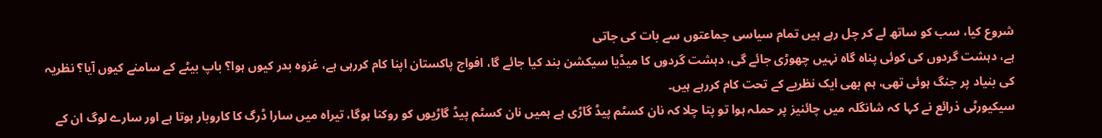شروع کیا، سب کو ساتھ لے کر چل رہے ہیں تمام سیاسی جماعتوں سے بات کی جاتی
ہے، دہشت گردوں کی کوئی پناہ گاہ نہیں چھوڑی جائے گی، دہشت گردوں کا میڈیا سیکشن بند کیا جائے گا، افواج پاکستان اپنا کام کررہی ہے، غزوہ بدر کیوں ہوا؟ باپ بیٹے کے سامنے کیوں آیا؟ نظریہ کی بنیاد پر جنگ ہوئی تھی، ہم بھی ایک نظریے کے تحت کام کررہے ہیں۔
سیکیورٹی ذرائع نے کہا کہ شانگلہ میں چائنیز پر حملہ ہوا تو پتا چلا کہ نان کسٹم پیڈ گاڑی ہے ہمیں نان کسٹم پیڈ گاڑیوں کو روکنا ہوگا، تیراہ میں سارا ڈرگ کا کاروبار ہوتا ہے اور سارے لوگ ان کے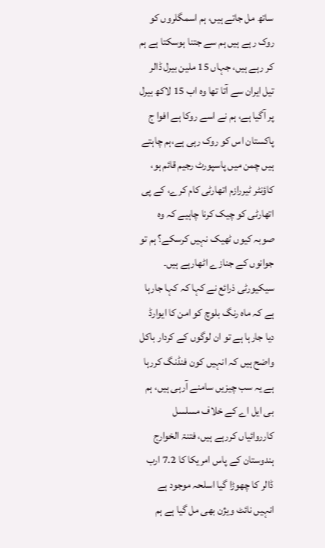ساتھ مل جاتے ہیں، ہم اسمگلروں کو روک رہے ہیں ہم سے جتنا ہوسکتا ہے ہم کر رہے ہیں، جہاں 15 ملین بیرل ڈالر تیل ایران سے آتا تھا وہ اب 15 لاکھ بیرل پر آگیا ہے، ہم نے اسے روکا ہے افوا ج پاکستان اس کو روک رہی ہے،ہم چاہتے ہیں چمن میں پاسپورٹ رجیم قائم ہو، کاؤنٹر ٹیررازم اتھارٹی کام کرے، کے پی اتھارٹی کو چیک کرنا چاہیے کہ وہ صوبہ کیوں ٹھیک نہیں کرسکے؟ ہم تو جوانوں کے جنازے اٹھارہے ہیں۔
سیکیورٹی ذرائع نے کہا کہ کہا جارہا ہے کہ ماہ رنگ بلوچ کو امن کا ایوارڈ دیا جارہا ہے تو ان لوگوں کے کردار باکل واضح ہیں کہ انہیں کون فنڈنگ کررہا ہے یہ سب چیزیں سامنے آرہی ہیں، ہم بی ایل اے کے خلاف مسلسل کارروائیاں کررہے ہیں، فتنۃ الخوارج ہندوستان کے پاس امریکا کا 7.2 ارب ڈالر کا چھوڑا گیا اسلحہ موجود ہے انہیں نائٹ ویژن بھی مل گیا ہے ہم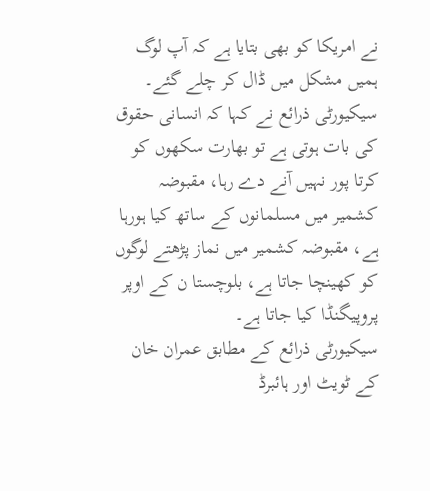نے امریکا کو بھی بتایا ہے کہ آپ لوگ ہمیں مشکل میں ڈال کر چلے گئے۔
سیکیورٹی ذرائع نے کہا کہ انسانی حقوق کی بات ہوتی ہے تو بھارت سکھوں کو کرتا پور نہیں آنے دے رہا، مقبوضہ کشمیر میں مسلمانوں کے ساتھ کیا ہورہا ہے، مقبوضہ کشمیر میں نماز پڑھتے لوگوں کو کھینچا جاتا ہے، بلوچستا ن کے اوپر پروپیگنڈا کیا جاتا ہے۔
سیکیورٹی ذرائع کے مطابق عمران خان کے ٹویٹ اور ہائبرڈ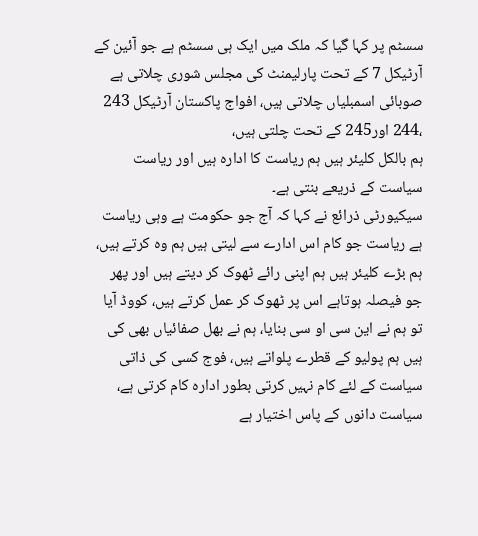سسٹم پر کہا گیا کہ ملک میں ایک ہی سسٹم ہے جو آئین کے آرٹیکل 7 کے تحت پارلیمنٹ کی مجلس شوری چلاتی ہے صوبائی اسمبلیاں چلاتی ہیں، افواج پاکستان آرٹیکل 243 ،244 اور245 کے تحت چلتی ہیں،
ہم بالکل کلیئر ہیں ہم ریاست کا ادارہ ہیں اور ریاست سیاست کے ذریعے بنتی ہے۔
سیکیورٹی ذرائع نے کہا کہ آج جو حکومت ہے وہی ریاست ہے ریاست جو کام اس ادارے سے لیتی ہیں ہم وہ کرتے ہیں، ہم بڑے کلیئر ہیں ہم اپنی رائے ٹھوک کر دیتے ہیں اور پھر جو فیصلہ ہوتاہے اس پر ٹھوک کر عمل کرتے ہیں، کووڈ آیا تو ہم نے این سی او سی بنایا، ہم نے بھل صفائیاں بھی کی ہیں ہم پولیو کے قطرے پلواتے ہیں، فوج کسی کی ذاتی سیاست کے لئے کام نہیں کرتی بطور ادارہ کام کرتی ہے، سیاست دانوں کے پاس اختیار ہے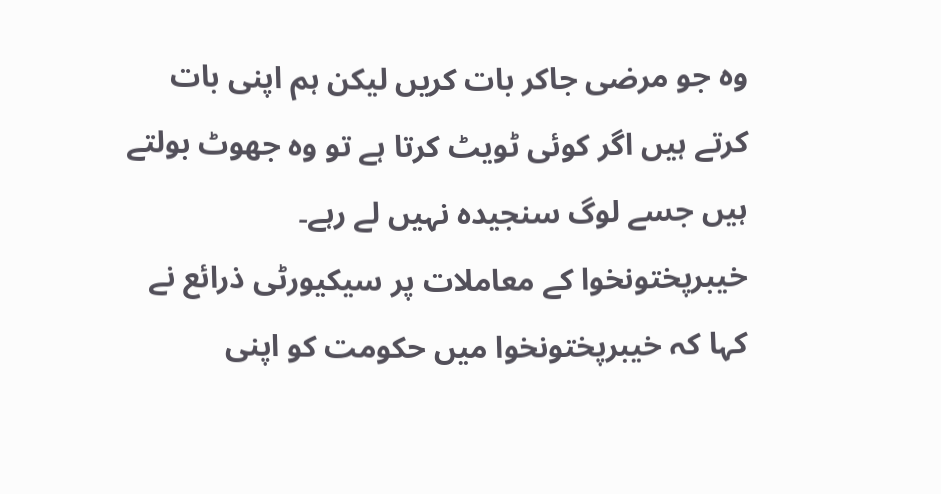وہ جو مرضی جاکر بات کریں لیکن ہم اپنی بات کرتے ہیں اگر کوئی ٹویٹ کرتا ہے تو وہ جھوٹ بولتے ہیں جسے لوگ سنجیدہ نہیں لے رہے۔
خیبرپختونخوا کے معاملات پر سیکیورٹی ذرائع نے کہا کہ خیبرپختونخوا میں حکومت کو اپنی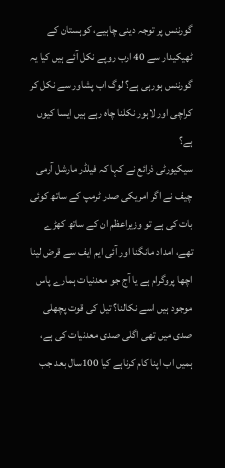گورننس پر توجہ دینی چاہیے، کوہستان کے ٹھیکیدار سے 40 ارب روپے نکل آئے ہیں کیا یہ گورننس ہورہی ہے؟ لوگ اب پشاور سے نکل کر کراچی اور لاہور نکلنا چاہ رہے ہیں ایسا کیوں ہے؟
سیکیورٹی ذرائع نے کہا کہ فیلڈر مارشل آرمی چیف نے اگر امریکی صدر ٹرمپ کے ساتھ کوئی بات کی ہے تو وزیراعظم ان کے ساتھ کھڑے تھے، امداد مانگنا اور آئی ایم ایف سے قرض لینا اچھا پروگرام ہے یا آج جو معدنیات ہمارے پاس موجود ہیں اسے نکالنا؟ تیل کی قوت پچھلی صدی میں تھی اگلی صدی معدنیات کی ہے، ہمیں اب اپنا کام کرناہے کیا 100سال بعد جب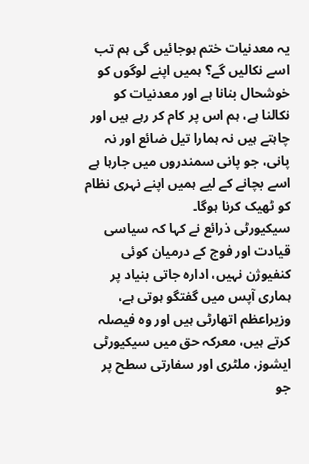یہ معدنیات ختم ہوجائیں گی ہم تب اسے نکالیں گے؟ ہمیں اپنے لوگوں کو خوشحال بنانا ہے اور معدنیات کو نکالنا ہے، ہم اس پر کام کر رہے ہیں اور چاہتے ہیں نہ ہمارا تیل ضائع اور نہ پانی، جو پانی سمندروں میں جارہا ہے اسے بچانے کے لیے ہمیں اپنے نہری نظام کو ٹھیک کرنا ہوگا۔
سیکیورٹی ذرائع نے کہا کہ سیاسی قیادت اور فوج کے درمیان کوئی کنفیوژن نہیں، ادارہ جاتی بنیاد پر ہماری آپس میں گفتگو ہوتی ہے، وزیراعظم اتھارٹی ہیں اور وہ فیصلہ کرتے ہیں، معرکہ حق میں سیکیورٹی ایشوز، ملٹری اور سفارتی سطح پر جو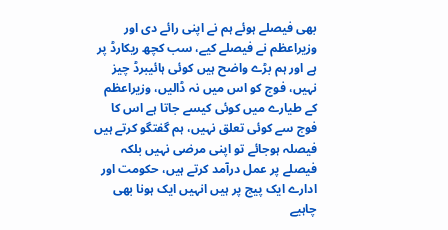بھی فیصلے ہوئے ہم نے اپنی رائے دی اور وزیراعظم نے فیصلے کیے، سب کچھ ریکارڈ پر ہے اور ہم بڑے واضح ہیں کوئی ہائیبرڈ چیز نہیں، فوج کو اس میں نہ ڈالیں، وزیراعظم کے طیارے میں کوئی کیسے جاتا ہے اس کا فوج سے کوئی تعلق نہیں، ہم گفتگو کرتے ہیں فیصلہ ہوجائے تو اپنی مرضی نہیں بلکہ فیصلے پر عمل درآمد کرتے ہیں، حکومت اور ادارے ایک پیج پر ہیں انہیں ایک ہونا بھی چاہیے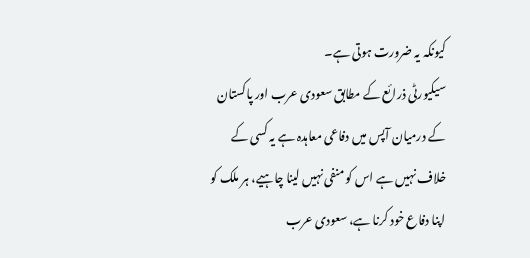کیونکہ یہ ضرورت ہوتی ہے۔
سیکیورٹی ذرائع کے مطابق سعودی عرب اور پاکستان کے درمیان آپس میں دفاعی معاہدہ ہے یہ کسی کے خلاف نہیں ہے اس کو منفی نہیں لینا چاہیے، ہر ملک کو اپنا دفاع خود کرنا ہے، سعودی عرب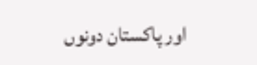اور پاکستان دونوں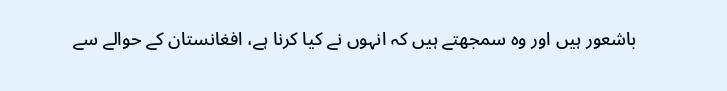باشعور ہیں اور وہ سمجھتے ہیں کہ انہوں نے کیا کرنا ہے، افغانستان کے حوالے سے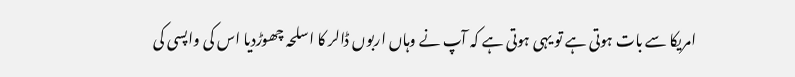امریکا سے بات ہوتی ہے تو یہی ہوتی ہے کہ آپ نے وہاں اربوں ڈالر کا اسلحہ چھوڑدیا اس کی واپسی کی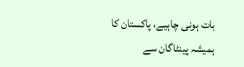بات ہونی چاہیے، پاکستان کا ہمیشہ پینٹاگان سے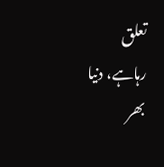تعلق رہاہے، دنیا بھر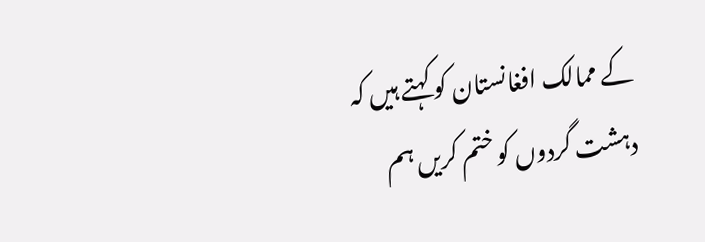کے ممالک افغانستان کو کہتے ہیں کہ دہشت گردوں کو ختم کریں ہم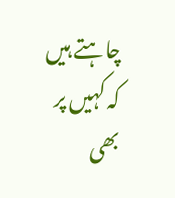چاہتے ہیں کہ کہیں پر بھی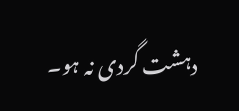دہشت گردی نہ ہو۔